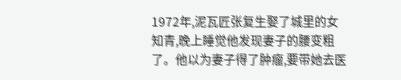1972年,泥瓦匠张复生娶了城里的女知青,晚上睡觉他发现妻子的腰变粗了。他以为妻子得了肿瘤,要带她去医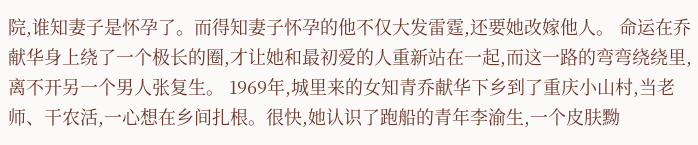院,谁知妻子是怀孕了。而得知妻子怀孕的他不仅大发雷霆,还要她改嫁他人。 命运在乔献华身上绕了一个极长的圈,才让她和最初爱的人重新站在一起,而这一路的弯弯绕绕里,离不开另一个男人张复生。 1969年,城里来的女知青乔献华下乡到了重庆小山村,当老师、干农活,一心想在乡间扎根。很快,她认识了跑船的青年李渝生,一个皮肤黝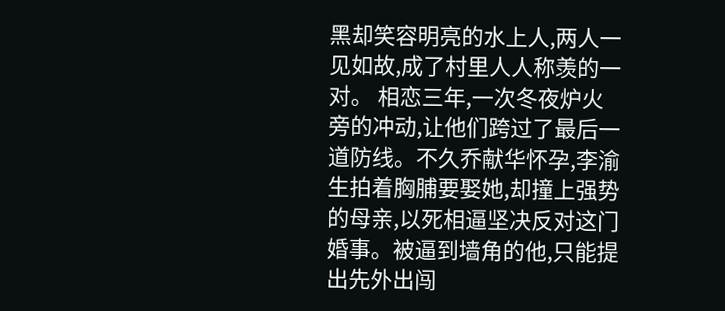黑却笑容明亮的水上人,两人一见如故,成了村里人人称羡的一对。 相恋三年,一次冬夜炉火旁的冲动,让他们跨过了最后一道防线。不久乔献华怀孕,李渝生拍着胸脯要娶她,却撞上强势的母亲,以死相逼坚决反对这门婚事。被逼到墙角的他,只能提出先外出闯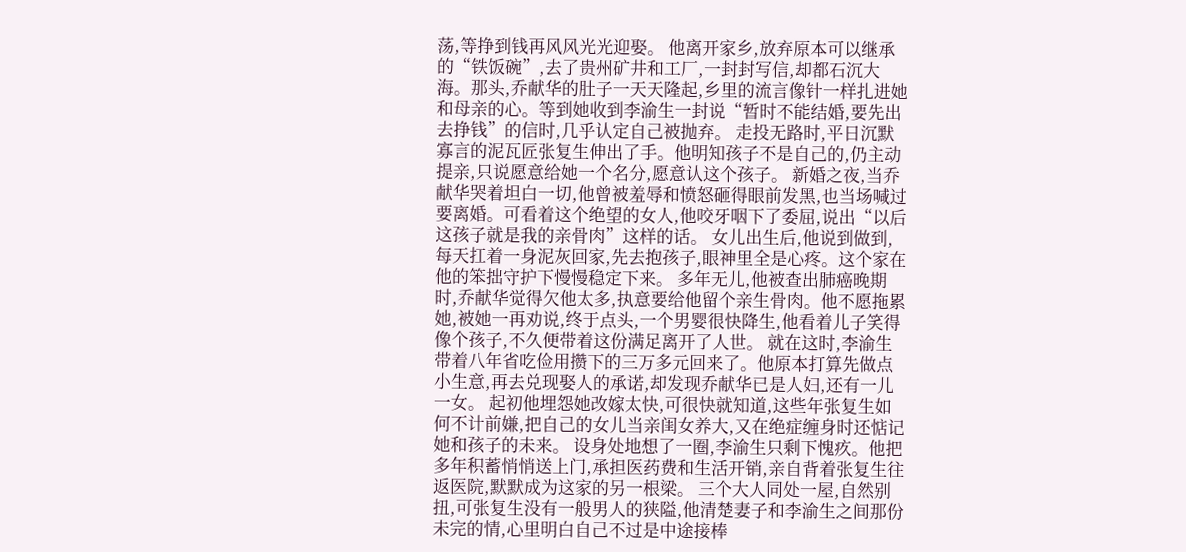荡,等挣到钱再风风光光迎娶。 他离开家乡,放弃原本可以继承的“铁饭碗”,去了贵州矿井和工厂,一封封写信,却都石沉大海。那头,乔献华的肚子一天天隆起,乡里的流言像针一样扎进她和母亲的心。等到她收到李渝生一封说“暂时不能结婚,要先出去挣钱”的信时,几乎认定自己被抛弃。 走投无路时,平日沉默寡言的泥瓦匠张复生伸出了手。他明知孩子不是自己的,仍主动提亲,只说愿意给她一个名分,愿意认这个孩子。 新婚之夜,当乔献华哭着坦白一切,他曾被羞辱和愤怒砸得眼前发黑,也当场喊过要离婚。可看着这个绝望的女人,他咬牙咽下了委屈,说出“以后这孩子就是我的亲骨肉”这样的话。 女儿出生后,他说到做到,每天扛着一身泥灰回家,先去抱孩子,眼神里全是心疼。这个家在他的笨拙守护下慢慢稳定下来。 多年无儿,他被查出肺癌晚期时,乔献华觉得欠他太多,执意要给他留个亲生骨肉。他不愿拖累她,被她一再劝说,终于点头,一个男婴很快降生,他看着儿子笑得像个孩子,不久便带着这份满足离开了人世。 就在这时,李渝生带着八年省吃俭用攒下的三万多元回来了。他原本打算先做点小生意,再去兑现娶人的承诺,却发现乔献华已是人妇,还有一儿一女。 起初他埋怨她改嫁太快,可很快就知道,这些年张复生如何不计前嫌,把自己的女儿当亲闺女养大,又在绝症缠身时还惦记她和孩子的未来。 设身处地想了一圈,李渝生只剩下愧疚。他把多年积蓄悄悄送上门,承担医药费和生活开销,亲自背着张复生往返医院,默默成为这家的另一根梁。 三个大人同处一屋,自然别扭,可张复生没有一般男人的狭隘,他清楚妻子和李渝生之间那份未完的情,心里明白自己不过是中途接棒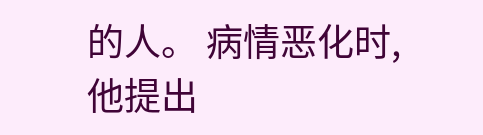的人。 病情恶化时,他提出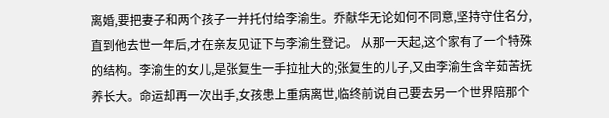离婚,要把妻子和两个孩子一并托付给李渝生。乔献华无论如何不同意,坚持守住名分,直到他去世一年后,才在亲友见证下与李渝生登记。 从那一天起,这个家有了一个特殊的结构。李渝生的女儿,是张复生一手拉扯大的;张复生的儿子,又由李渝生含辛茹苦抚养长大。命运却再一次出手,女孩患上重病离世,临终前说自己要去另一个世界陪那个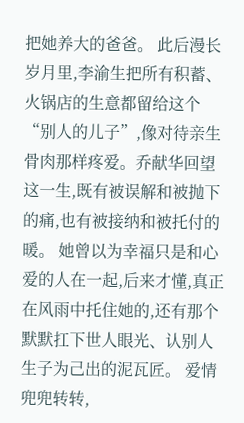把她养大的爸爸。 此后漫长岁月里,李渝生把所有积蓄、火锅店的生意都留给这个“别人的儿子”,像对待亲生骨肉那样疼爱。乔献华回望这一生,既有被误解和被抛下的痛,也有被接纳和被托付的暖。 她曾以为幸福只是和心爱的人在一起,后来才懂,真正在风雨中托住她的,还有那个默默扛下世人眼光、认别人生子为己出的泥瓦匠。 爱情兜兜转转,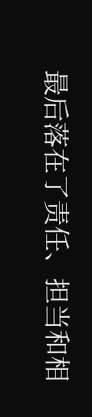最后落在了责任、担当和相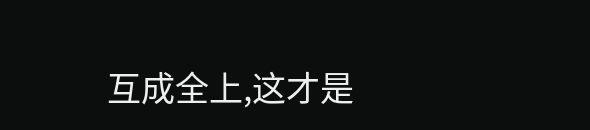互成全上,这才是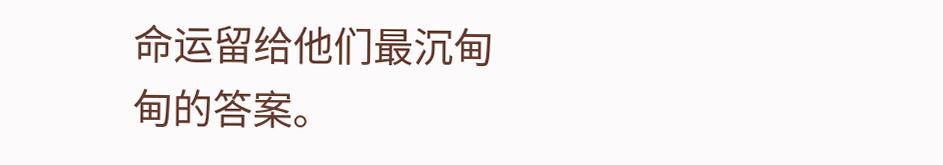命运留给他们最沉甸甸的答案。